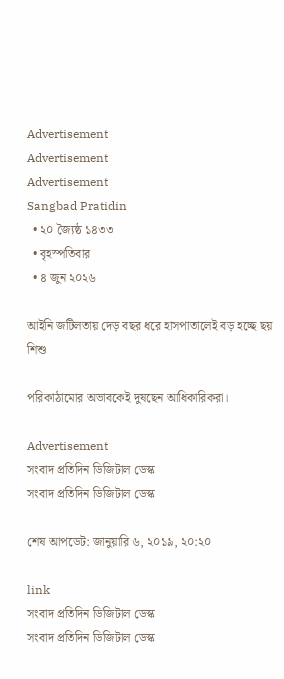Advertisement
Advertisement
Advertisement
Sangbad Pratidin
  • ২০ জ্যৈষ্ঠ ১৪৩৩
  • বৃহস্পতিবার
  • ৪ জুন ২০২৬

আইনি জটিলতায় দেড় বছর ধরে হাসপাতালেই বড় হচ্ছে ছয় শিশু

পরিকাঠামোর অভাবকেই দুষছেন আধিকারিকরা।

Advertisement
সংবাদ প্রতিদিন ডিজিটাল ডেস্ক
সংবাদ প্রতিদিন ডিজিটাল ডেস্ক

শেষ আপডেট: জানুয়ারি ৬, ২০১৯, ২০:২০

link
সংবাদ প্রতিদিন ডিজিটাল ডেস্ক
সংবাদ প্রতিদিন ডিজিটাল ডেস্ক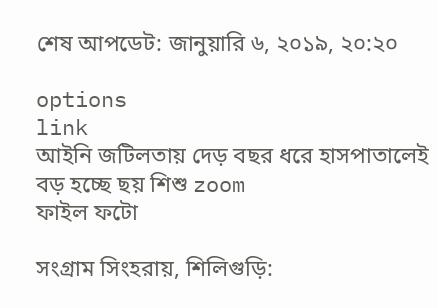শেষ আপডেট: জানুয়ারি ৬, ২০১৯, ২০:২০

options
link
আইনি জটিলতায় দেড় বছর ধরে হাসপাতালেই বড় হচ্ছে ছয় শিশু zoom
ফাইল ফটো

সংগ্রাম সিংহরায়, শিলিগুড়ি: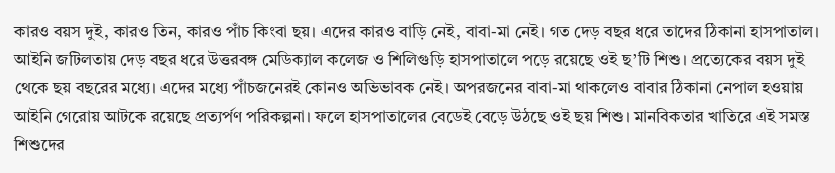কারও বয়স দুই, কারও তিন, কারও পাঁচ কিংবা ছয়। এদের কারও বাড়ি নেই, বাবা-মা নেই। গত দেড় বছর ধরে তাদের ঠিকানা হাসপাতাল। আইনি জটিলতায় দেড় বছর ধরে উত্তরবঙ্গ মেডিক্যাল কলেজ ও শিলিগুড়ি হাসপাতালে পড়ে রয়েছে ওই ছ’টি শিশু। প্রত্যেকের বয়স দুই থেকে ছয় বছরের মধ্যে। এদের মধ্যে পাঁচজনেরই কোনও অভিভাবক নেই। অপরজনের বাবা-মা থাকলেও বাবার ঠিকানা নেপাল হওয়ায় আইনি গেরোয় আটকে রয়েছে প্রত্যর্পণ পরিকল্পনা। ফলে হাসপাতালের বেডেই বেড়ে উঠছে ওই ছয় শিশু। মানবিকতার খাতিরে এই সমস্ত শিশুদের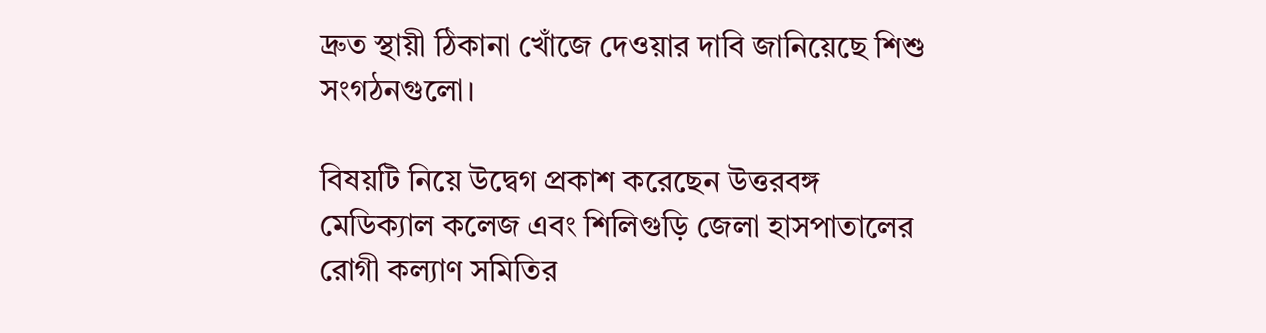দ্রুত স্থায়ী ঠিকানা খোঁজে দেওয়ার দাবি জানিয়েছে শিশু সংগঠনগুলো।

বিষয়টি নিয়ে উদ্বেগ প্রকাশ করেছেন উত্তরবঙ্গ মেডিক্যাল কলেজ এবং শিলিগুড়ি জেলা হাসপাতালের রোগী কল্যাণ সমিতির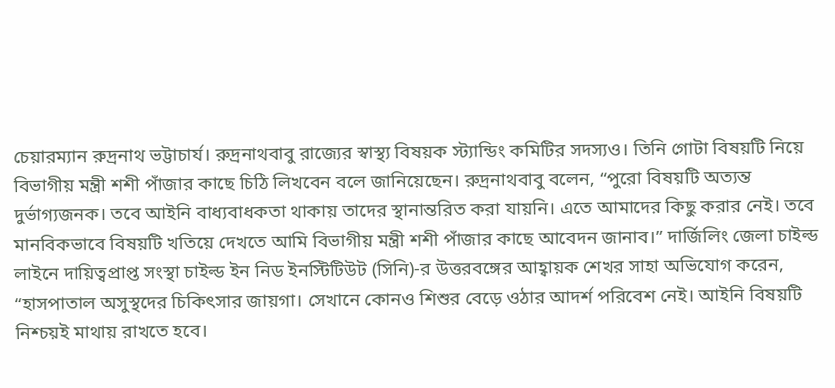চেয়ারম্যান রুদ্রনাথ ভট্টাচার্য। রুদ্রনাথবাবু রাজ্যের স্বাস্থ্য বিষয়ক স্ট্যান্ডিং কমিটির সদস্যও। তিনি গোটা বিষয়টি নিয়ে বিভাগীয় মন্ত্রী শশী পাঁজার কাছে চিঠি লিখবেন বলে জানিয়েছেন। রুদ্রনাথবাবু বলেন, “পুরো বিষয়টি অত্যন্ত দুর্ভাগ্যজনক। তবে আইনি বাধ্যবাধকতা থাকায় তাদের স্থানান্তরিত করা যায়নি। এতে আমাদের কিছু করার নেই। তবে মানবিকভাবে বিষয়টি খতিয়ে দেখতে আমি বিভাগীয় মন্ত্রী শশী পাঁজার কাছে আবেদন জানাব।” দার্জিলিং জেলা চাইল্ড লাইনে দায়িত্বপ্রাপ্ত সংস্থা চাইল্ড ইন নিড ইনস্টিটিউট (সিনি)-র উত্তরবঙ্গের আহ্বায়ক শেখর সাহা অভিযোগ করেন, “হাসপাতাল অসুস্থদের চিকিৎসার জায়গা। সেখানে কোনও শিশুর বেড়ে ওঠার আদর্শ পরিবেশ নেই। আইনি বিষয়টি নিশ্চয়ই মাথায় রাখতে হবে।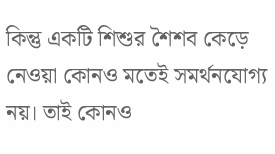কিন্তু একটি শিশুর শৈশব কেড়ে নেওয়া কোনও মতেই সমর্থনযোগ্য নয়। তাই কোনও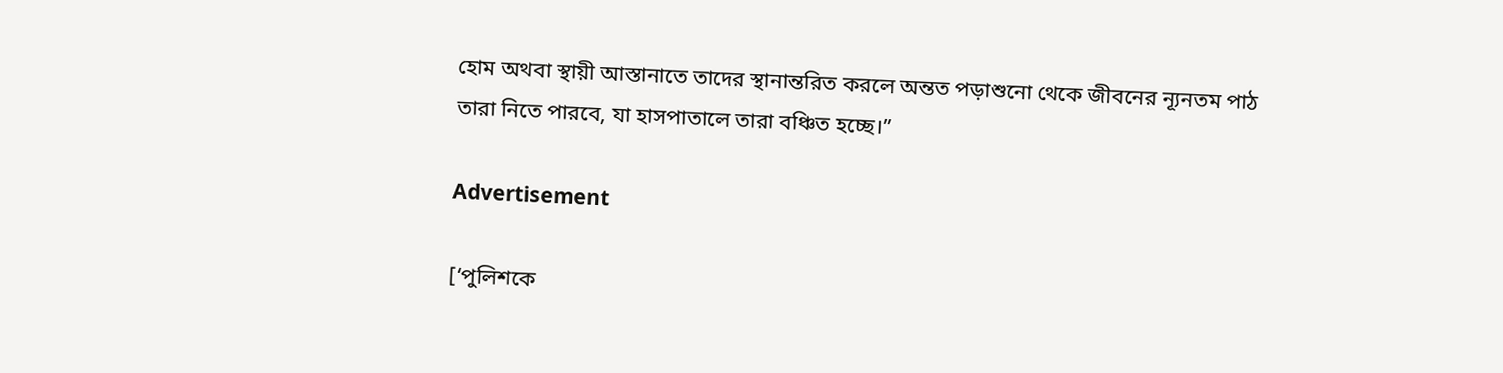হোম অথবা স্থায়ী আস্তানাতে তাদের স্থানান্তরিত করলে অন্তত পড়াশুনো থেকে জীবনের ন্যূনতম পাঠ তারা নিতে পারবে, যা হাসপাতালে তারা বঞ্চিত হচ্ছে।”

Advertisement

[‘পুলিশকে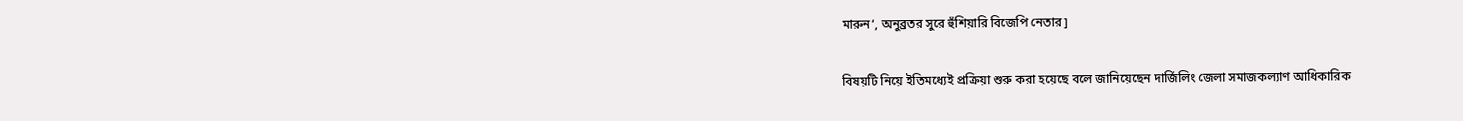মারুন‘, অনুব্রতর সুরে হুঁশিয়ারি বিজেপি নেতার]

বিষয়টি নিয়ে ইতিমধ্যেই প্রক্রিয়া শুরু করা হয়েছে বলে জানিয়েছেন দার্জিলিং জেলা সমাজকল্যাণ আধিকারিক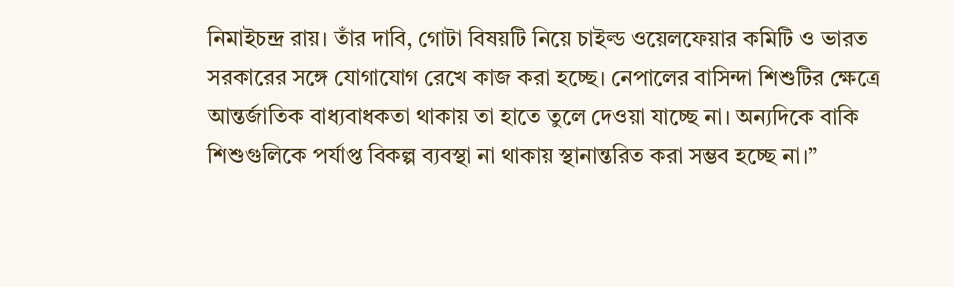নিমাইচন্দ্র রায়। তাঁর দাবি, গোটা বিষয়টি নিয়ে চাইল্ড ওয়েলফেয়ার কমিটি ও ভারত সরকারের সঙ্গে যোগাযোগ রেখে কাজ করা হচ্ছে। নেপালের বাসিন্দা শিশুটির ক্ষেত্রে আন্তর্জাতিক বাধ্যবাধকতা থাকায় তা হাতে তুলে দেওয়া যাচ্ছে না। অন্যদিকে বাকি শিশুগুলিকে পর্যাপ্ত বিকল্প ব্যবস্থা না থাকায় স্থানান্তরিত করা সম্ভব হচ্ছে না।”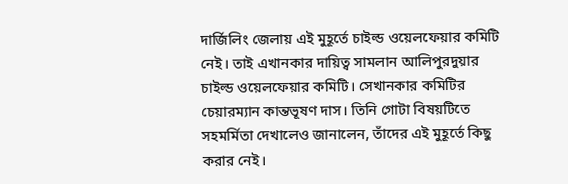দার্জিলিং জেলায় এই মুহূর্তে চাইল্ড ওয়েলফেয়ার কমিটি নেই। তাই এখানকার দায়িত্ব সামলান আলিপুরদুয়ার চাইল্ড ওয়েলফেয়ার কমিটি। সেখানকার কমিটির চেয়ার‌ম্যান কান্তভূষণ দাস। তিনি গোটা বিষয়টিতে সহমর্মিতা দেখালেও জানালেন, তাঁদের এই মুহূর্তে কিছু করার নেই।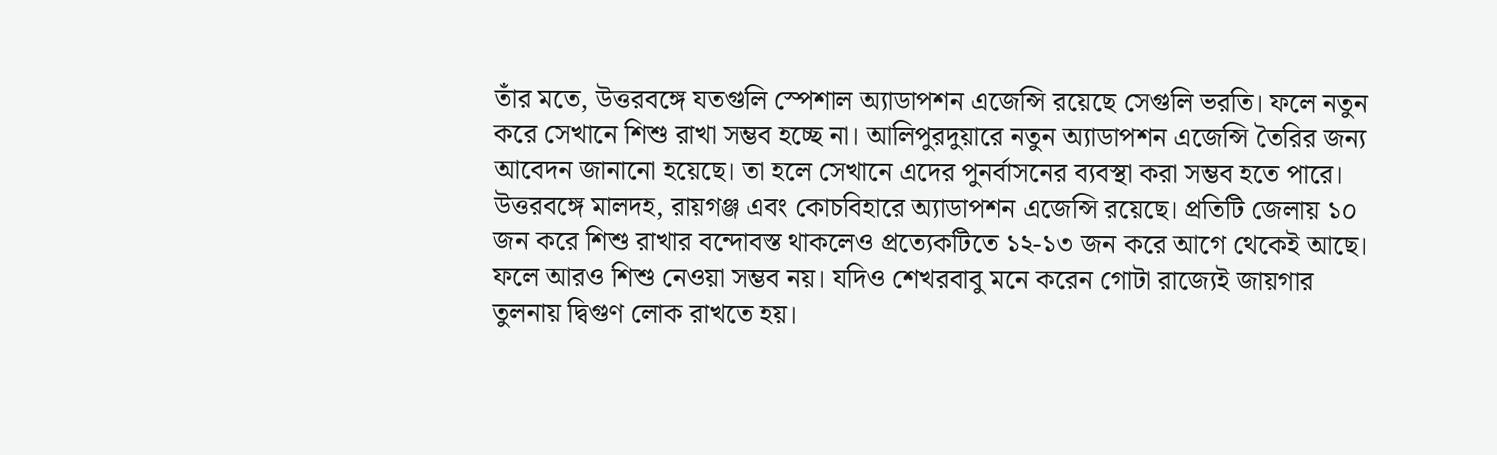তাঁর মতে, উত্তরবঙ্গে যতগুলি স্পেশাল অ্যাডাপশন এজেন্সি রয়েছে সেগুলি ভরতি। ফলে নতুন করে সেখানে শিশু রাখা সম্ভব হচ্ছে না। আলিপুরদুয়ারে নতুন অ্যাডাপশন এজেন্সি তৈরির জন্য আবেদন জানানো হয়েছে। তা হলে সেখানে এদের পুনর্বাসনের ব্যবস্থা করা সম্ভব হতে পারে। উত্তরবঙ্গে মালদহ, রায়গঞ্জ এবং কোচবিহারে অ্যাডাপশন এজেন্সি রয়েছে। প্রতিটি জেলায় ১০ জন করে শিশু রাখার বন্দোবস্ত থাকলেও প্রত্যেকটিতে ১২-১৩ জন করে আগে থেকেই আছে। ফলে আরও শিশু নেওয়া সম্ভব নয়। যদিও শেখরবাবু মনে করেন গোটা রাজ্যেই জায়গার তুলনায় দ্বিগুণ লোক রাখতে হয়।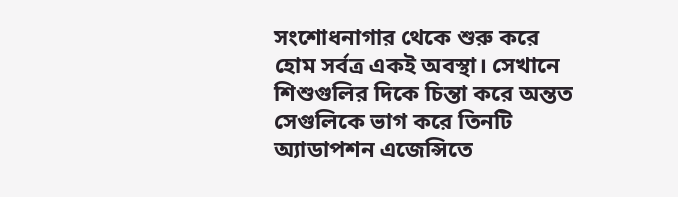সংশোধনাগার থেকে শুরু করে হোম সর্বত্র একই অবস্থা। সেখানে শিশুগুলির দিকে চিন্তা করে অন্তত সেগুলিকে ভাগ করে তিনটি অ্যাডাপশন এজেন্সিতে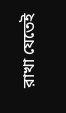রাখা যেতেই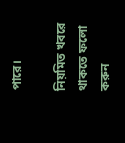পারে।

নিয়মিত খবরে থাকতে ফলো করুন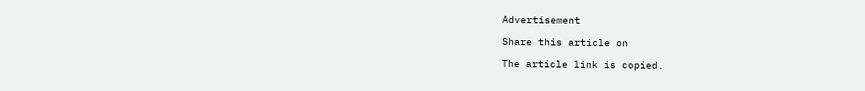Advertisement

Share this article on

The article link is copied.